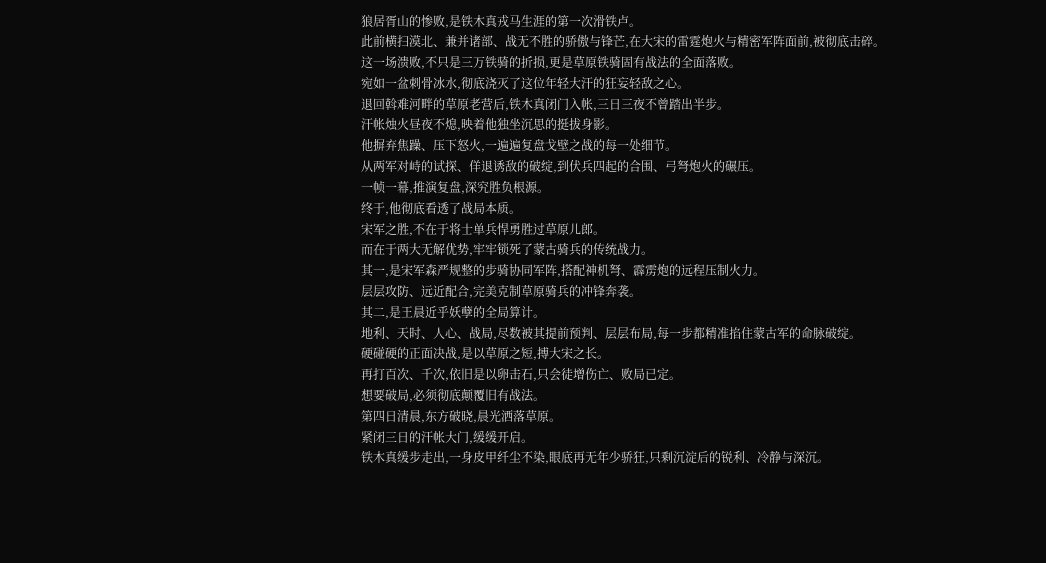狼居胥山的惨败,是铁木真戎马生涯的第一次滑铁卢。
此前横扫漠北、兼并诸部、战无不胜的骄傲与锋芒,在大宋的雷霆炮火与精密军阵面前,被彻底击碎。
这一场溃败,不只是三万铁骑的折损,更是草原铁骑固有战法的全面落败。
宛如一盆刺骨冰水,彻底浇灭了这位年轻大汗的狂妄轻敌之心。
退回斡难河畔的草原老营后,铁木真闭门入帐,三日三夜不曾踏出半步。
汗帐烛火昼夜不熄,映着他独坐沉思的挺拔身影。
他摒弃焦躁、压下怒火,一遍遍复盘戈壁之战的每一处细节。
从两军对峙的试探、佯退诱敌的破绽,到伏兵四起的合围、弓弩炮火的碾压。
一帧一幕,推演复盘,深究胜负根源。
终于,他彻底看透了战局本质。
宋军之胜,不在于将士单兵悍勇胜过草原儿郎。
而在于两大无解优势,牢牢锁死了蒙古骑兵的传统战力。
其一,是宋军森严规整的步骑协同军阵,搭配神机弩、霹雳炮的远程压制火力。
层层攻防、远近配合,完美克制草原骑兵的冲锋奔袭。
其二,是王晨近乎妖孽的全局算计。
地利、天时、人心、战局,尽数被其提前预判、层层布局,每一步都精准掐住蒙古军的命脉破绽。
硬碰硬的正面决战,是以草原之短,搏大宋之长。
再打百次、千次,依旧是以卵击石,只会徒增伤亡、败局已定。
想要破局,必须彻底颠覆旧有战法。
第四日清晨,东方破晓,晨光洒落草原。
紧闭三日的汗帐大门,缓缓开启。
铁木真缓步走出,一身皮甲纤尘不染,眼底再无年少骄狂,只剩沉淀后的锐利、冷静与深沉。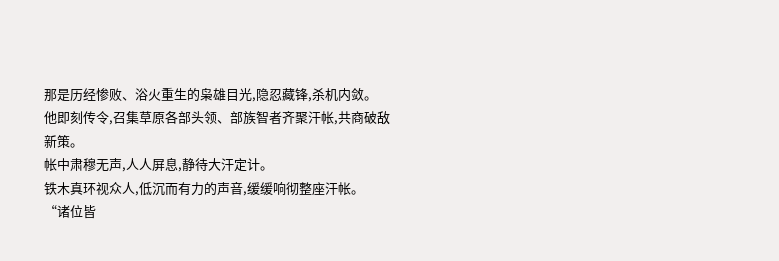那是历经惨败、浴火重生的枭雄目光,隐忍藏锋,杀机内敛。
他即刻传令,召集草原各部头领、部族智者齐聚汗帐,共商破敌新策。
帐中肃穆无声,人人屏息,静待大汗定计。
铁木真环视众人,低沉而有力的声音,缓缓响彻整座汗帐。
“诸位皆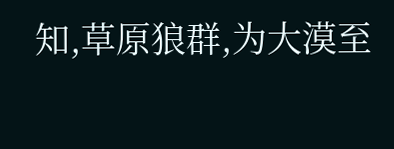知,草原狼群,为大漠至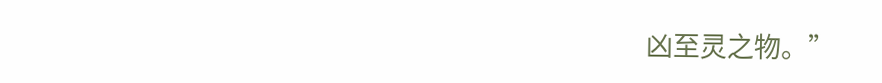凶至灵之物。”